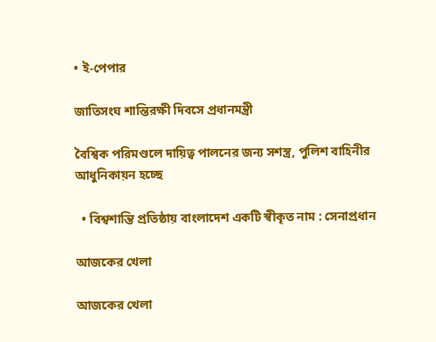• ই-পেপার

জাতিসংঘ শান্তিরক্ষী দিবসে প্রধানমন্ত্রী

বৈশ্বিক পরিমণ্ডলে দায়িত্ব পালনের জন্য সশস্ত্র, পুলিশ বাহিনীর আধুনিকায়ন হচ্ছে

  • বিশ্বশান্তি প্রতিষ্ঠায় বাংলাদেশ একটি স্বীকৃত নাম : সেনাপ্রধান

আজকের খেলা

আজকের খেলা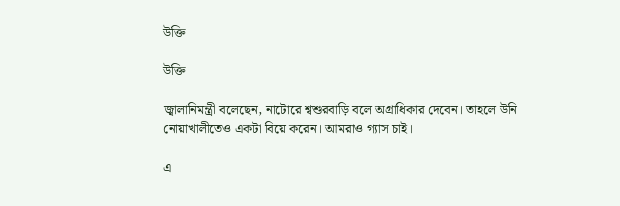উক্তি

উক্তি

জ্বালানিমন্ত্রী বলেছেন, নাটোরে শ্বশুরবাড়ি বলে অগ্রাধিকার দেবেন। তাহলে উনি নোয়াখালীতেও একটা বিয়ে করেন। আমরাও গ্যাস চাই।

এ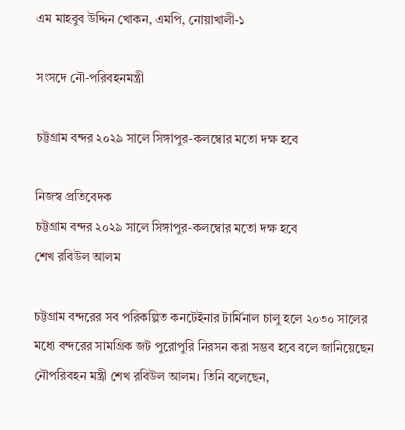এম মাহবুব উদ্দিন খোকন, এমপি, নোয়াখালী-১

সংসদে নৌ-পরিবহনমন্ত্রী

চট্টগ্রাম বন্দর ২০২৯ সালে সিঙ্গাপুর-কলম্বোর মতো দক্ষ হবে

নিজস্ব প্রতিবেদক
চট্টগ্রাম বন্দর ২০২৯ সালে সিঙ্গাপুর-কলম্বোর মতো দক্ষ হবে
শেখ রবিউল আলম

চট্টগ্রাম বন্দরের সব পরিকল্পিত কনটেইনার টার্মিনাল চালু হলে ২০৩০ সালের মধ্যে বন্দরের সামগ্রিক জট পুরোপুরি নিরসন করা সম্ভব হবে বলে জানিয়েছেন নৌপরিবহন মন্ত্রী শেখ রবিউল আলম। তিনি বলেছেন,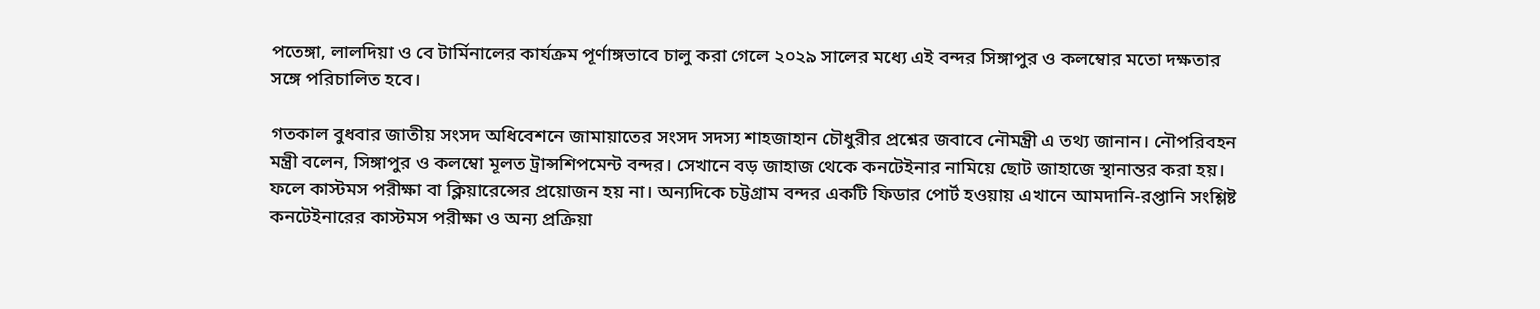পতেঙ্গা, লালদিয়া ও বে টার্মিনালের কার্যক্রম পূর্ণাঙ্গভাবে চালু করা গেলে ২০২৯ সালের মধ্যে এই বন্দর সিঙ্গাপুর ও কলম্বোর মতো দক্ষতার সঙ্গে পরিচালিত হবে।

গতকাল বুধবার জাতীয় সংসদ অধিবেশনে জামায়াতের সংসদ সদস্য শাহজাহান চৌধুরীর প্রশ্নের জবাবে নৌমন্ত্রী এ তথ্য জানান। নৌপরিবহন মন্ত্রী বলেন, সিঙ্গাপুর ও কলম্বো মূলত ট্রান্সশিপমেন্ট বন্দর। সেখানে বড় জাহাজ থেকে কনটেইনার নামিয়ে ছোট জাহাজে স্থানান্তর করা হয়। ফলে কাস্টমস পরীক্ষা বা ক্লিয়ারেন্সের প্রয়োজন হয় না। অন্যদিকে চট্টগ্রাম বন্দর একটি ফিডার পোর্ট হওয়ায় এখানে আমদানি-রপ্তানি সংশ্লিষ্ট কনটেইনারের কাস্টমস পরীক্ষা ও অন্য প্রক্রিয়া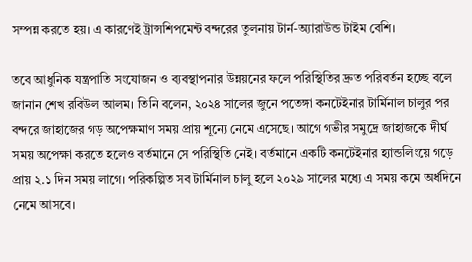সম্পন্ন করতে হয়। এ কারণেই ট্রান্সশিপমেন্ট বন্দরের তুলনায় টার্ন-অ্যারাউন্ড টাইম বেশি।

তবে আধুনিক যন্ত্রপাতি সংযোজন ও ব্যবস্থাপনার উন্নয়নের ফলে পরিস্থিতির দ্রুত পরিবর্তন হচ্ছে বলে জানান শেখ রবিউল আলম। তিনি বলেন, ২০২৪ সালের জুনে পতেঙ্গা কনটেইনার টার্মিনাল চালুর পর বন্দরে জাহাজের গড় অপেক্ষমাণ সময় প্রায় শূন্যে নেমে এসেছে। আগে গভীর সমুদ্রে জাহাজকে দীর্ঘ সময় অপেক্ষা করতে হলেও বর্তমানে সে পরিস্থিতি নেই। বর্তমানে একটি কনটেইনার হ্যান্ডলিংয়ে গড়ে প্রায় ২.১ দিন সময় লাগে। পরিকল্পিত সব টার্মিনাল চালু হলে ২০২৯ সালের মধ্যে এ সময় কমে অর্ধদিনে নেমে আসবে।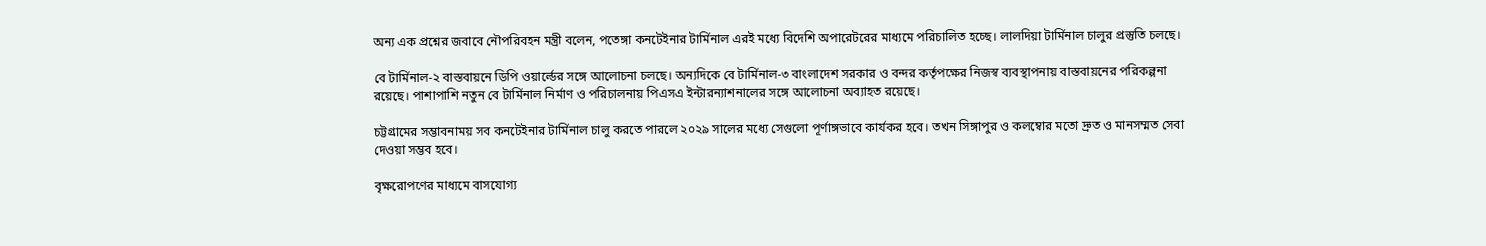অন্য এক প্রশ্নের জবাবে নৌপরিবহন মন্ত্রী বলেন, পতেঙ্গা কনটেইনার টার্মিনাল এরই মধ্যে বিদেশি অপারেটরের মাধ্যমে পরিচালিত হচ্ছে। লালদিয়া টার্মিনাল চালুর প্রস্তুতি চলছে।

বে টার্মিনাল-২ বাস্তবায়নে ডিপি ওয়ার্ল্ডের সঙ্গে আলোচনা চলছে। অন্যদিকে বে টার্মিনাল-৩ বাংলাদেশ সরকার ও বন্দর কর্তৃপক্ষের নিজস্ব ব্যবস্থাপনায় বাস্তবায়নের পরিকল্পনা রয়েছে। পাশাপাশি নতুন বে টার্মিনাল নির্মাণ ও পরিচালনায় পিএসএ ইন্টারন্যাশনালের সঙ্গে আলোচনা অব্যাহত রয়েছে।

চট্টগ্রামের সম্ভাবনাময় সব কনটেইনার টার্মিনাল চালু করতে পারলে ২০২৯ সালের মধ্যে সেগুলো পূর্ণাঙ্গভাবে কার্যকর হবে। তখন সিঙ্গাপুর ও কলম্বোর মতো দ্রুত ও মানসম্মত সেবা দেওয়া সম্ভব হবে।

বৃক্ষরোপণের মাধ্যমে বাসযোগ্য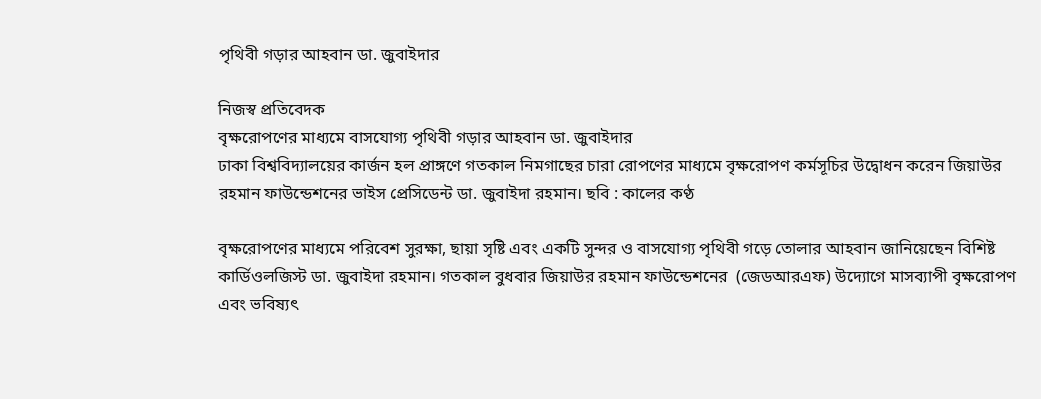পৃথিবী গড়ার আহবান ডা. জুবাইদার

নিজস্ব প্রতিবেদক
বৃক্ষরোপণের মাধ্যমে বাসযোগ্য পৃথিবী গড়ার আহবান ডা. জুবাইদার
ঢাকা বিশ্ববিদ্যালয়ের কার্জন হল প্রাঙ্গণে গতকাল নিমগাছের চারা রোপণের মাধ্যমে বৃক্ষরোপণ কর্মসূচির উদ্বোধন করেন জিয়াউর রহমান ফাউন্ডেশনের ভাইস প্রেসিডেন্ট ডা. জুবাইদা রহমান। ছবি : কালের কণ্ঠ

বৃক্ষরোপণের মাধ্যমে পরিবেশ সুরক্ষা, ছায়া সৃষ্টি এবং একটি সুন্দর ও বাসযোগ্য পৃথিবী গড়ে তোলার আহবান জানিয়েছেন বিশিষ্ট কার্ডিওলজিস্ট ডা. জুবাইদা রহমান। গতকাল বুধবার জিয়াউর রহমান ফাউন্ডেশনের  (জেডআরএফ) উদ্যোগে মাসব্যাপী বৃক্ষরোপণ এবং ভবিষ্যৎ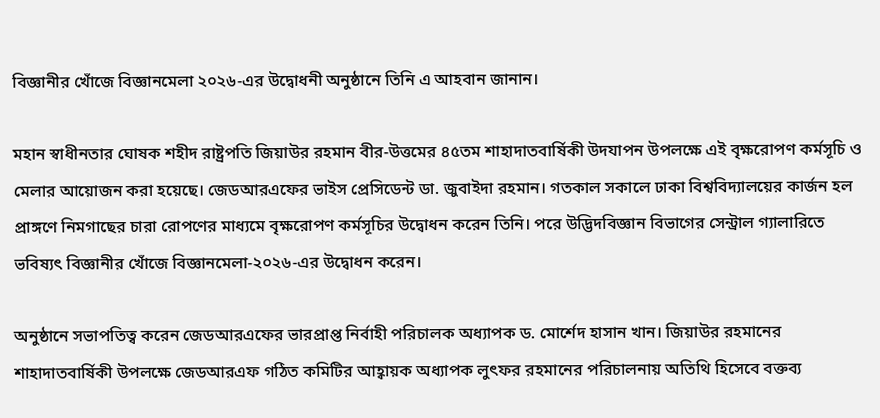বিজ্ঞানীর খোঁজে বিজ্ঞানমেলা ২০২৬-এর উদ্বোধনী অনুষ্ঠানে তিনি এ আহবান জানান।

মহান স্বাধীনতার ঘোষক শহীদ রাষ্ট্রপতি জিয়াউর রহমান বীর-উত্তমের ৪৫তম শাহাদাতবার্ষিকী উদযাপন উপলক্ষে এই বৃক্ষরোপণ কর্মসূচি ও মেলার আয়োজন করা হয়েছে। জেডআরএফের ভাইস প্রেসিডেন্ট ডা. জুবাইদা রহমান। গতকাল সকালে ঢাকা বিশ্ববিদ্যালয়ের কার্জন হল প্রাঙ্গণে নিমগাছের চারা রোপণের মাধ্যমে বৃক্ষরোপণ কর্মসূচির উদ্বোধন করেন তিনি। পরে উদ্ভিদবিজ্ঞান বিভাগের সেন্ট্রাল গ্যালারিতে ভবিষ্যৎ বিজ্ঞানীর খোঁজে বিজ্ঞানমেলা-২০২৬-এর উদ্বোধন করেন।

অনুষ্ঠানে সভাপতিত্ব করেন জেডআরএফের ভারপ্রাপ্ত নির্বাহী পরিচালক অধ্যাপক ড. মোর্শেদ হাসান খান। জিয়াউর রহমানের শাহাদাতবার্ষিকী উপলক্ষে জেডআরএফ গঠিত কমিটির আহ্বায়ক অধ্যাপক লুৎফর রহমানের পরিচালনায় অতিথি হিসেবে বক্তব্য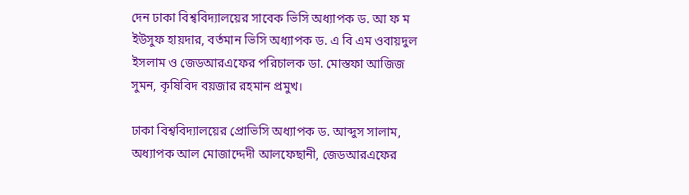দেন ঢাকা বিশ্ববিদ্যালয়ের সাবেক ভিসি অধ্যাপক ড. আ ফ ম ইউসুফ হায়দার, বর্তমান ভিসি অধ্যাপক ড. এ বি এম ওবায়দুল ইসলাম ও জেডআরএফের পরিচালক ডা. মোস্তফা আজিজ সুমন, কৃষিবিদ বয়জার রহমান প্রমুখ।

ঢাকা বিশ্ববিদ্যালয়ের প্রোভিসি অধ্যাপক ড. আব্দুস সালাম, অধ্যাপক আল মোজাদ্দেদী আলফেছানী, জেডআরএফের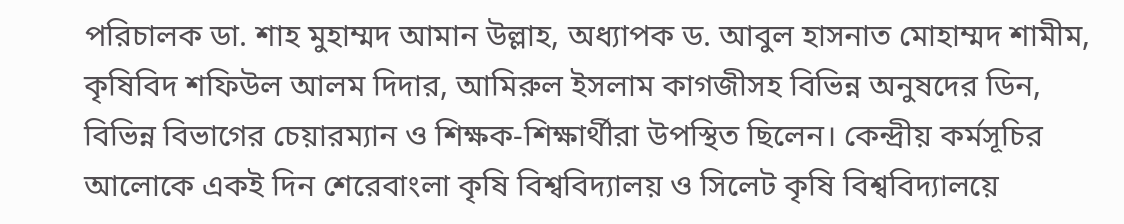পরিচালক ডা. শাহ মুহাম্মদ আমান উল্লাহ, অধ্যাপক ড. আবুল হাসনাত মোহাম্মদ শামীম, কৃষিবিদ শফিউল আলম দিদার, আমিরুল ইসলাম কাগজীসহ বিভিন্ন অনুষদের ডিন, বিভিন্ন বিভাগের চেয়ারম্যান ও শিক্ষক-শিক্ষার্থীরা উপস্থিত ছিলেন। কেন্দ্রীয় কর্মসূচির আলোকে একই দিন শেরেবাংলা কৃষি বিশ্ববিদ্যালয় ও সিলেট কৃষি বিশ্ববিদ্যালয়ে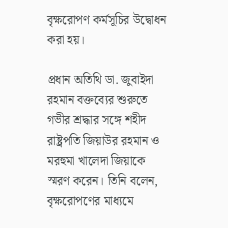বৃক্ষরোপণ কর্মসূচির উদ্বোধন করা হয়।

প্রধান অতিথি ডা. জুবাইদা রহমান বক্তব্যের শুরুতে গভীর শ্রদ্ধার সঙ্গে শহীদ রাষ্ট্রপতি জিয়াউর রহমান ও মরহুমা খালেদা জিয়াকে স্মরণ করেন। তিনি বলেন, বৃক্ষরোপণের মাধ্যমে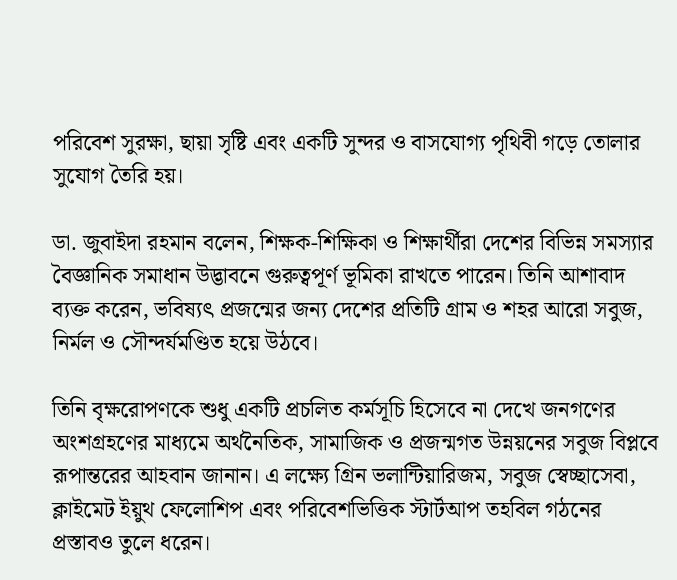পরিবেশ সুরক্ষা, ছায়া সৃষ্টি এবং একটি সুন্দর ও বাসযোগ্য পৃথিবী গড়ে তোলার সুযোগ তৈরি হয়।

ডা. জুবাইদা রহমান বলেন, শিক্ষক-শিক্ষিকা ও শিক্ষার্থীরা দেশের বিভিন্ন সমস্যার বৈজ্ঞানিক সমাধান উদ্ভাবনে গুরুত্বপূর্ণ ভূমিকা রাখতে পারেন। তিনি আশাবাদ ব্যক্ত করেন, ভবিষ্যৎ প্রজন্মের জন্য দেশের প্রতিটি গ্রাম ও শহর আরো সবুজ, নির্মল ও সৌন্দর্যমণ্ডিত হয়ে উঠবে।

তিনি বৃক্ষরোপণকে শুধু একটি প্রচলিত কর্মসূচি হিসেবে না দেখে জনগণের অংশগ্রহণের মাধ্যমে অর্থনৈতিক, সামাজিক ও প্রজন্মগত উন্নয়নের সবুজ বিপ্লবে রূপান্তরের আহবান জানান। এ লক্ষ্যে গ্রিন ভলান্টিয়ারিজম, সবুজ স্বেচ্ছাসেবা, ক্লাইমেট ইয়ুথ ফেলোশিপ এবং পরিবেশভিত্তিক স্টার্টআপ তহবিল গঠনের প্রস্তাবও তুলে ধরেন।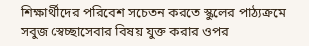শিক্ষার্থীদের পরিবেশ সচেতন করতে স্কুলের পাঠ্যক্রমে সবুজ স্বেচ্ছাসেবার বিষয় যুক্ত করার ওপর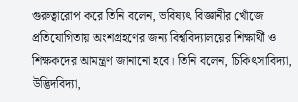গুরুত্বারোপ করে তিনি বলেন, ভবিষ্যৎ বিজ্ঞানীর খোঁজে প্রতিযোগিতায় অংশগ্রহণের জন্য বিশ্ববিদ্যালয়ের শিক্ষার্থী ও শিক্ষকদের আমন্ত্রণ জানানো হবে। তিনি বলেন, চিকিৎসাবিদ্যা, উদ্ভিদবিদ্যা,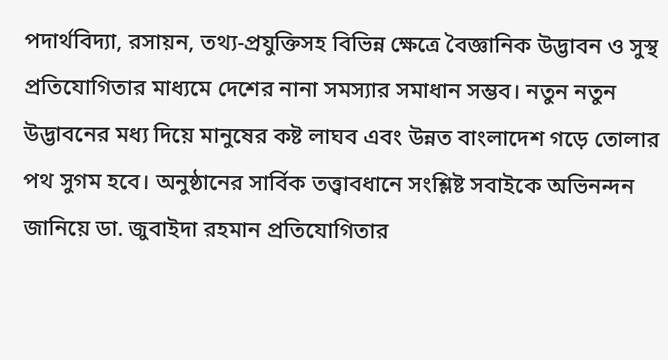পদার্থবিদ্যা, রসায়ন, তথ্য-প্রযুক্তিসহ বিভিন্ন ক্ষেত্রে বৈজ্ঞানিক উদ্ভাবন ও সুস্থ প্রতিযোগিতার মাধ্যমে দেশের নানা সমস্যার সমাধান সম্ভব। নতুন নতুন উদ্ভাবনের মধ্য দিয়ে মানুষের কষ্ট লাঘব এবং উন্নত বাংলাদেশ গড়ে তোলার পথ সুগম হবে। অনুষ্ঠানের সার্বিক তত্ত্বাবধানে সংশ্লিষ্ট সবাইকে অভিনন্দন জানিয়ে ডা. জুবাইদা রহমান প্রতিযোগিতার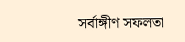সর্বাঙ্গীণ সফলতা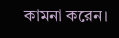কামনা করেন।